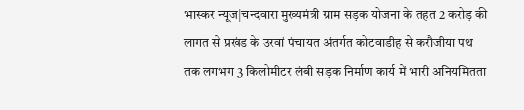भास्कर न्यूज|चन्दवारा मुख्यमंत्री ग्राम सड़क योजना के तहत 2 करोड़ की लागत से प्रखंड के उरवां पंचायत अंतर्गत कोटवाडीह से करौजीया पथ तक लगभग 3 किलोमीटर लंबी सड़क निर्माण कार्य में भारी अनियमितता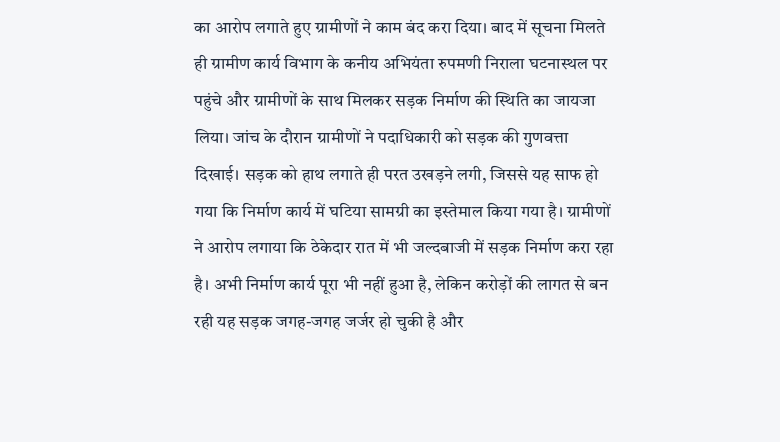का आरोप लगाते हुए ग्रामीणों ने काम बंद करा दिया। बाद में सूचना मिलते ही ग्रामीण कार्य विभाग के कनीय अभियंता रुपमणी निराला घटनास्थल पर पहुंचे और ग्रामीणों के साथ मिलकर सड़क निर्माण की स्थिति का जायजा लिया। जांच के दौरान ग्रामीणों ने पदाधिकारी को सड़क की गुणवत्ता दिखाई। सड़क को हाथ लगाते ही परत उखड़ने लगी, जिससे यह साफ हो गया कि निर्माण कार्य में घटिया सामग्री का इस्तेमाल किया गया है। ग्रामीणों ने आरोप लगाया कि ठेकेदार रात में भी जल्दबाजी में सड़क निर्माण करा रहा है। अभी निर्माण कार्य पूरा भी नहीं हुआ है, लेकिन करोड़ों की लागत से बन रही यह सड़क जगह-जगह जर्जर हो चुकी है और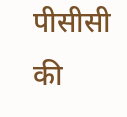पीसीसी की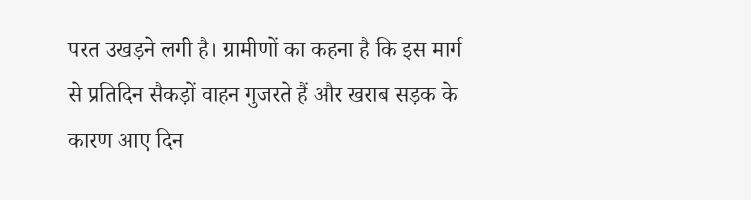परत उखड़ने लगी है। ग्रामीणों का कहना है कि इस मार्ग से प्रतिदिन सैकड़ों वाहन गुजरते हैं और खराब सड़क के कारण आए दिन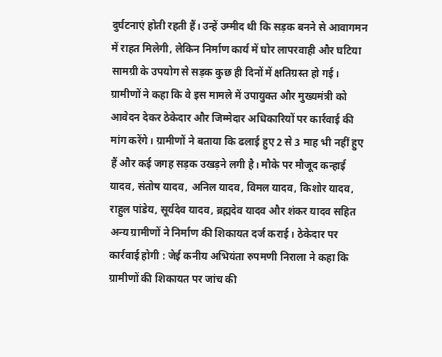दुर्घटनाएं होती रहती हैं। उन्हें उम्मीद थी कि सड़क बनने से आवागमन में राहत मिलेगी, लेकिन निर्माण कार्य में घोर लापरवाही और घटिया सामग्री के उपयोग से सड़क कुछ ही दिनों में क्षतिग्रस्त हो गई। ग्रामीणों ने कहा कि वे इस मामले में उपायुक्त और मुख्यमंत्री को आवेदन देकर ठेकेदार और जिम्मेदार अधिकारियों पर कार्रवाई की मांग करेंगे। ग्रामीणों ने बताया कि ढलाई हुए 2 से 3 माह भी नहीं हुए हैं और कई जगह सड़क उखड़ने लगी है। मौके पर मौजूद कन्हाई यादव, संतोष यादव, अनिल यादव, विमल यादव, किशोर यादव, राहुल पांडेय, सूर्यदेव यादव, ब्रह्मदेव यादव और शंकर यादव सहित अन्य ग्रामीणों ने निर्माण की शिकायत दर्ज कराई। ठेकेदार पर कार्रवाई होगी : जेई कनीय अभियंता रुपमणी निराला ने कहा कि ग्रामीणों की शिकायत पर जांच की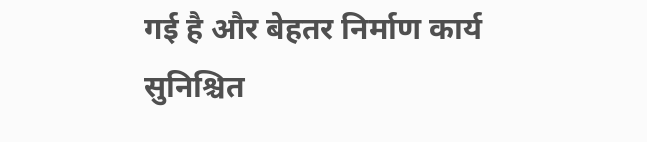गई है और बेहतर निर्माण कार्य सुनिश्चित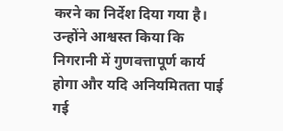करने का निर्देश दिया गया है। उन्होंने आश्वस्त किया कि निगरानी में गुणवत्तापूर्ण कार्य होगा और यदि अनियमितता पाई गई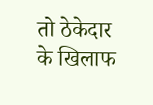तो ठेकेदार के खिलाफ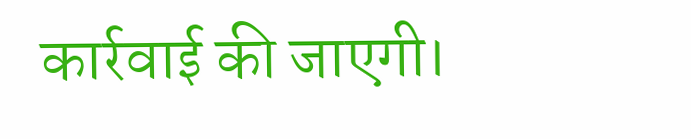कार्रवाई की जाएगी।